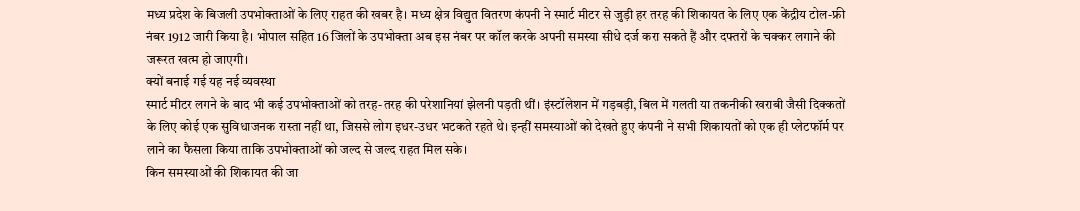मध्य प्रदेश के बिजली उपभोक्ताओं के लिए राहत की खबर है। मध्य क्षेत्र विद्युत वितरण कंपनी ने स्मार्ट मीटर से जुड़ी हर तरह की शिकायत के लिए एक केंद्रीय टोल-फ्री नंबर 1912 जारी किया है। भोपाल सहित 16 जिलों के उपभोक्ता अब इस नंबर पर कॉल करके अपनी समस्या सीधे दर्ज करा सकते हैं और दफ्तरों के चक्कर लगाने की जरूरत खत्म हो जाएगी।
क्यों बनाई गई यह नई व्यवस्था
स्मार्ट मीटर लगने के बाद भी कई उपभोक्ताओं को तरह-तरह की परेशानियां झेलनी पड़ती थीं। इंस्टॉलेशन में गड़बड़ी, बिल में गलती या तकनीकी खराबी जैसी दिक्कतों के लिए कोई एक सुविधाजनक रास्ता नहीं था, जिससे लोग इधर-उधर भटकते रहते थे। इन्हीं समस्याओं को देखते हुए कंपनी ने सभी शिकायतों को एक ही प्लेटफॉर्म पर लाने का फैसला किया ताकि उपभोक्ताओं को जल्द से जल्द राहत मिल सके।
किन समस्याओं की शिकायत की जा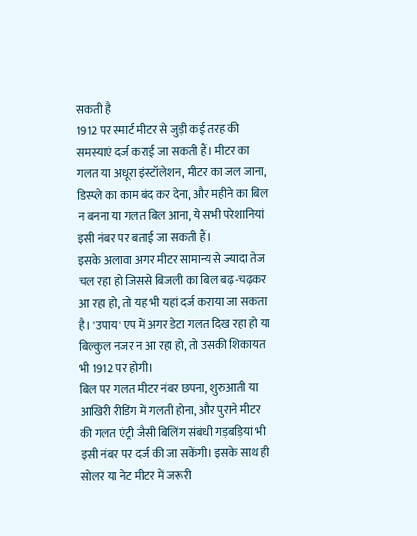सकती है
1912 पर स्मार्ट मीटर से जुड़ी कई तरह की समस्याएं दर्ज कराई जा सकती हैं। मीटर का गलत या अधूरा इंस्टॉलेशन, मीटर का जल जाना, डिस्प्ले का काम बंद कर देना, और महीने का बिल न बनना या गलत बिल आना, ये सभी परेशानियां इसी नंबर पर बताई जा सकती हैं।
इसके अलावा अगर मीटर सामान्य से ज्यादा तेज चल रहा हो जिससे बिजली का बिल बढ़-चढ़कर आ रहा हो, तो यह भी यहां दर्ज कराया जा सकता है। 'उपाय' एप में अगर डेटा गलत दिख रहा हो या बिल्कुल नजर न आ रहा हो, तो उसकी शिकायत भी 1912 पर होगी।
बिल पर गलत मीटर नंबर छपना, शुरुआती या आखिरी रीडिंग में गलती होना, और पुराने मीटर की गलत एंट्री जैसी बिलिंग संबंधी गड़बड़ियां भी इसी नंबर पर दर्ज की जा सकेंगी। इसके साथ ही सोलर या नेट मीटर में जरूरी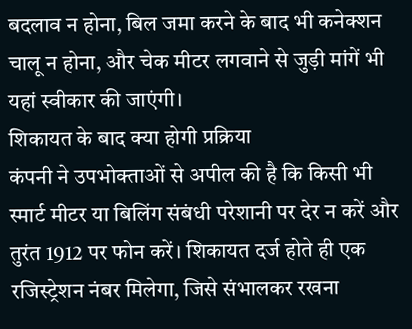बदलाव न होना, बिल जमा करने के बाद भी कनेक्शन चालू न होना, और चेक मीटर लगवाने से जुड़ी मांगें भी यहां स्वीकार की जाएंगी।
शिकायत के बाद क्या होगी प्रक्रिया
कंपनी ने उपभोक्ताओं से अपील की है कि किसी भी स्मार्ट मीटर या बिलिंग संबंधी परेशानी पर देर न करें और तुरंत 1912 पर फोन करें। शिकायत दर्ज होते ही एक रजिस्ट्रेशन नंबर मिलेगा, जिसे संभालकर रखना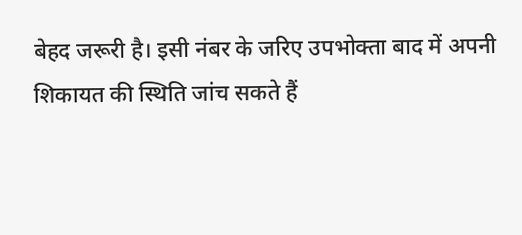बेहद जरूरी है। इसी नंबर के जरिए उपभोक्ता बाद में अपनी शिकायत की स्थिति जांच सकते हैं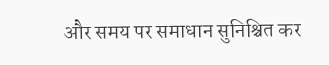और समय पर समाधान सुनिश्चित कर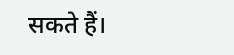सकते हैं।